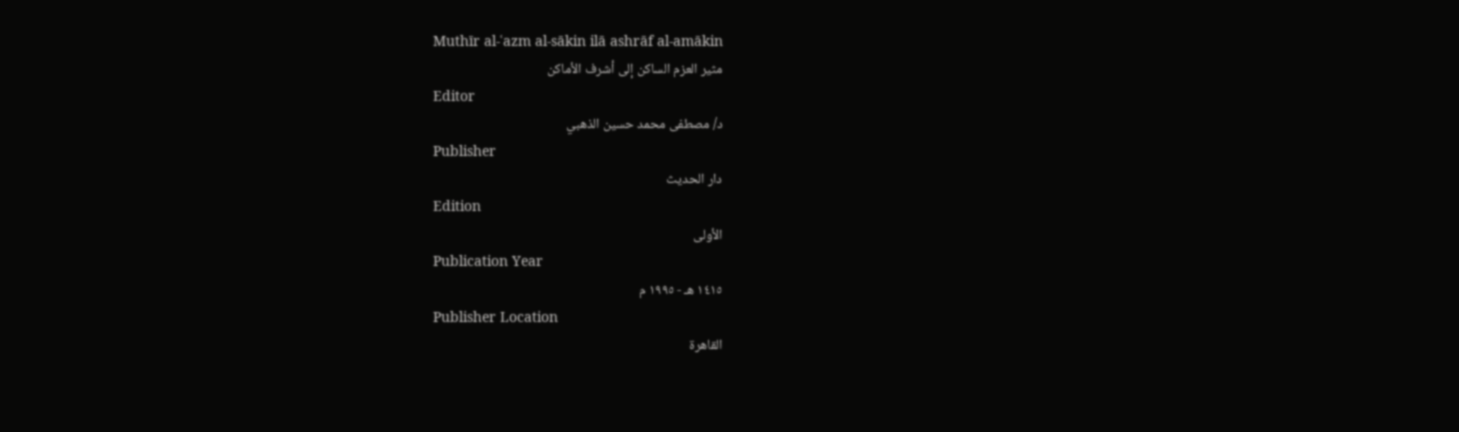Muthīr al-ʿazm al-sākin ilā ashrāf al-amākin
مثير العزم الساكن إلى أشرف الأماكن
Editor
د/ مصطفى محمد حسين الذهبي
Publisher
دار الحديث
Edition
الأولى
Publication Year
١٤١٥ هـ - ١٩٩٥ م
Publisher Location
القاهرة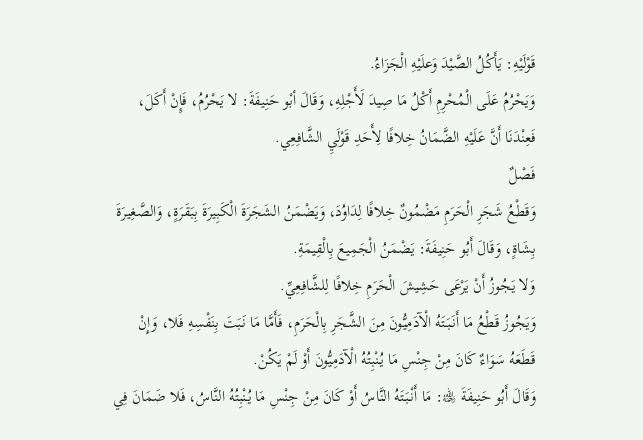قَوْلَيْهِ: يَأَكُلُ الصَّيْدَ وَعلَيْهِ الْجَزَاءُ.
وَيَحْرُمُ عَلَى الْمُحْرِمِ أَكْلُ مَا صِيدَ لَأَجْلِهِ، وَقَالَ أبْو حَنِيفَةَ: لا يَحْرُمُ، فَإِنْ أَكَلَ، فَعِنْدَنَا أَنَّ عَلَيْهِ الضَّمَانُ خِلافًا لِأَحَدِ قَوْلَيِ الشَّافِعِي.
فَصْلٌ
وَقَطْعُ شَجَرِ الْحَرَمِ مَضْمُونٌ خِلافًا لِدَاوُدَ، وَيَضْمَنُ الشَجَرَةَ الْكَبِيرَةَ بِبَقَرَةٍ، وَالصَّغِيرَةَ بِشَاةٍ، وَقَالَ أَبُو حَنِيفَةَ: يَضْمَنُ الْجَمِيعَ بِالْقِيمَةِ.
وَلا يَجُوزُ أَنْ يَرْعَى حَشِيشَ الْحَرَمِ خِلافًا لِلشَّافِعِيِّ.
وَيَجُوزُ قَطْعُ مَا أَنَبَتَهُ الْآدَمِيُّونَ مِنَ الشَّجَرِ بِالْحَرَمِ، فَأَمَّا مَا نَبَتَ بِنَفْسِهِ فَلا، وَإِنْ قَطَعَهُ سَوَاءٌ كَانَ مِنْ جِنْسِ مَا يُنْبِتُهُ الْآدَمِيُّونَ أَوْ لَمْ يَكُنْ.
وَقَالَ أَبُو حَنِيفَةَ ﵀: مَا أَنْبَتَهُ النَّاسُ أَوْ كَانَ مِنْ جِنْسِ مَا يُنْبِتُهُ النَّاسُ، فَلا ضَمَانَ فِي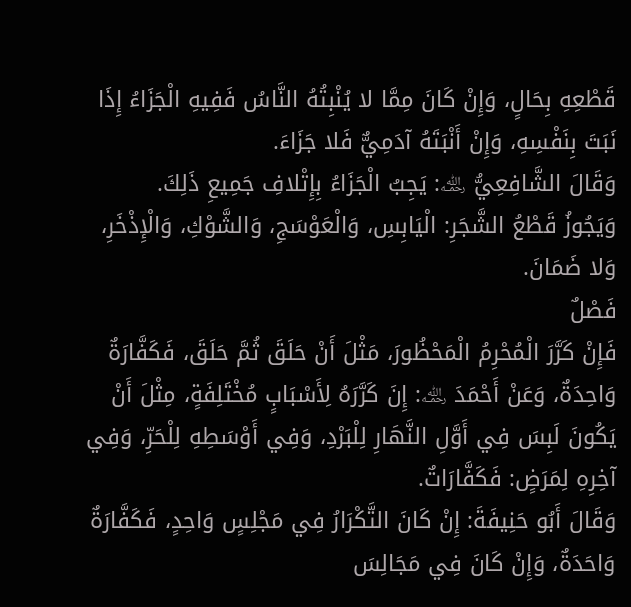قَطْعِهِ بِحَالٍ، وَإِنْ كَانَ مِمَّا لا يُنْبِتُهُ النَّاسُ فَفِيهِ الْجَزَاءُ إِذَا نَبَتَ بِنَفْسِهِ، وَإِنْ أَنْبَتَهُ آدَمِيٌّ فَلا جَزَاءَ.
وَقَالَ الشَّافِعِيُّ ﵀: يَجِبُ الْجَزَاءُ بِإِتْلافِ جَمِيعِ ذَلِكَ.
وَيَجُوزُ قَطْعُ الشَّجَرِ: الْيَابِسِ، وَالْعَوْسَجِ، وَالشَّوْكِ، وَالْإِذْخَرِ، وَلا ضَمَانَ.
فَصْلٌ
فَإِنْ كَرَّرَ الْمُحْرِمُ الْمَحْظُورَ، مَثْلَ أَنْ حَلَقَ ثُمَّ حَلَقَ، فَكَفَّارَةٌ وَاحِدَةٌ، وَعَنْ أَحْمَدَ ﵀: إِنَ كَرَّرَهُ لِأَسْبَابٍ مُخْتَلِفَةٍ، مِثْلَ أَنْ يَكُونَ لَبِسَ فِي أَوَّلِ النَّهَارِ لِلْبَرْدِ، وَفِي أَوْسَطِهِ لِلْحَرِّ، وَفِي آخِرِهِ لِمَرَضٍ: فَكَفَّارَاتٌ.
وَقَالَ أَبُو حَنِيفَةَ: إِنْ كَانَ التَّكْرَارُ فِي مَجْلِسٍ وَاحِدٍ، فَكَفَّارَةٌ وَاحَدَةٌ، وَإِنْ كَانَ فِي مَجَالِسَ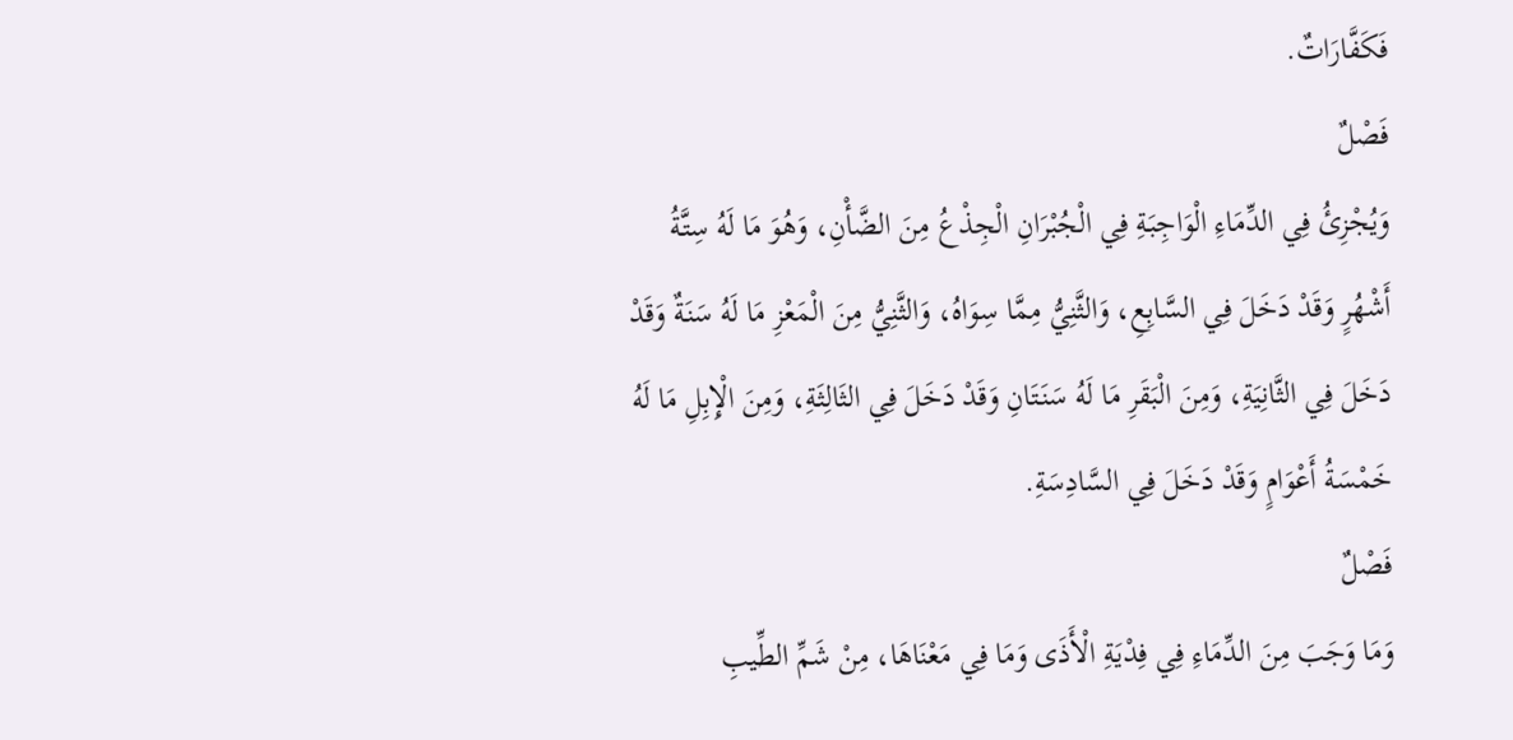فَكَفَّارَاتٌ.
فَصْلٌ
وَيُجْزِئُ فِي الدِّمَاءِ الْوَاجِبَةِ فِي الْجُبْرَانِ الْجِذْعُ مِنَ الضَّأْنِ، وَهُوَ مَا لَهُ سِتَّةُ أَشْهُرٍ وَقَدْ دَخَلَ فِي السَّابِعِ، وَالثَّنِيُّ مِمَّا سِوَاهُ، وَالثَّنِيُّ مِنَ الْمَعْزِ مَا لَهُ سَنَةٌ وَقَدْ دَخَلَ فِي الثَّانِيَةِ، وَمِنَ الْبَقَرِ مَا لَهُ سَنَتَانِ وَقَدْ دَخَلَ فِي الثَالِثَةِ، وَمِنَ الْإِبِلِ مَا لَهُ خَمْسَةُ أَعْوَامٍ وَقَدْ دَخَلَ فِي السَّادِسَةِ.
فَصْلٌ
وَمَا وَجَبَ مِنَ الدِّمَاءِ فِي فِدْيَةِ الْأَذَى وَمَا فِي مَعْنَاهَا، مِنْ شَمِّ الطِّيبِ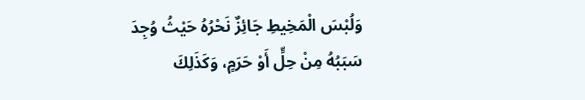وَلُبْسَ الْمَخِيطِ جَائِزٌ نَحْرُهُ حَيْثُ وُجِدَ سَبَبُهُ مِنْ حِلٍّ أَوْ حَرَمٍ، وَكَذَلِكَ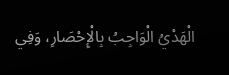الْهَدْيُ الْوَاجِبُ بِالْإِحْصَارِ، وَفِي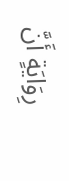رِوَايَةٍ أَنَّ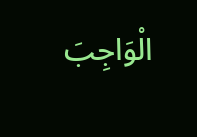الْوَاجِبَ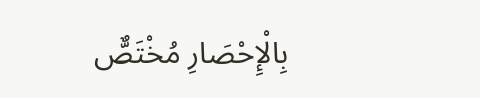بِالْإِحْصَارِ مُخْتَصٌّ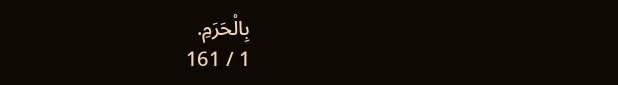بِالْحَرَمِ.
1 / 161